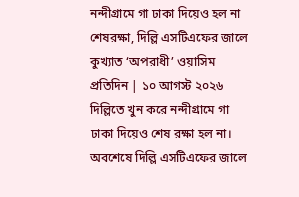নন্দীগ্রামে গা ঢাকা দিয়েও হল না শেষরক্ষা, দিল্লি এসটিএফের জালে কুখ্যাত ‘অপরাধী’ ওয়াসিম
প্রতিদিন | ১০ আগস্ট ২০২৬
দিল্লিতে খুন করে নন্দীগ্রামে গা ঢাকা দিয়েও শেষ রক্ষা হল না। অবশেষে দিল্লি এসটিএফের জালে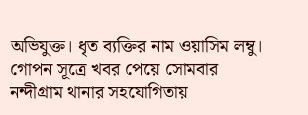অভিযুক্ত। ধৃত ব্যক্তির নাম ওয়াসিম লম্বু। গোপন সূত্রে খবর পেয়ে সোমবার নন্দীগ্রাম থানার সহযোগিতায়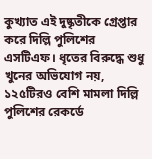কুখ্যাত এই দুষ্কৃতীকে গ্রেপ্তার করে দিল্লি পুলিশের এসটিএফ। ধৃতের বিরুদ্ধে শুধু খুনের অভিযোগ নয়, ১২৫টিরও বেশি মামলা দিল্লি পুলিশের রেকর্ডে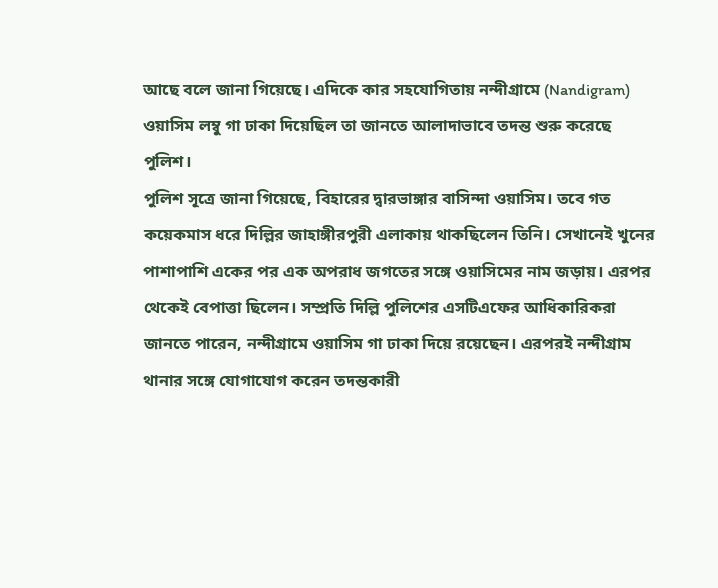আছে বলে জানা গিয়েছে। এদিকে কার সহযোগিতায় নন্দীগ্রামে (Nandigram) ওয়াসিম লম্বু গা ঢাকা দিয়েছিল তা জানতে আলাদাভাবে তদন্ত শুরু করেছে পুলিশ।
পুলিশ সূত্রে জানা গিয়েছে, বিহারের দ্বারভাঙ্গার বাসিন্দা ওয়াসিম। তবে গত কয়েকমাস ধরে দিল্লির জাহাঙ্গীরপুরী এলাকায় থাকছিলেন তিনি। সেখানেই খুনের পাশাপাশি একের পর এক অপরাধ জগতের সঙ্গে ওয়াসিমের নাম জড়ায়। এরপর থেকেই বেপাত্তা ছিলেন। সম্প্রতি দিল্লি পুলিশের এসটিএফের আধিকারিকরা জানতে পারেন, নন্দীগ্রামে ওয়াসিম গা ঢাকা দিয়ে রয়েছেন। এরপরই নন্দীগ্রাম থানার সঙ্গে যোগাযোগ করেন তদন্তকারী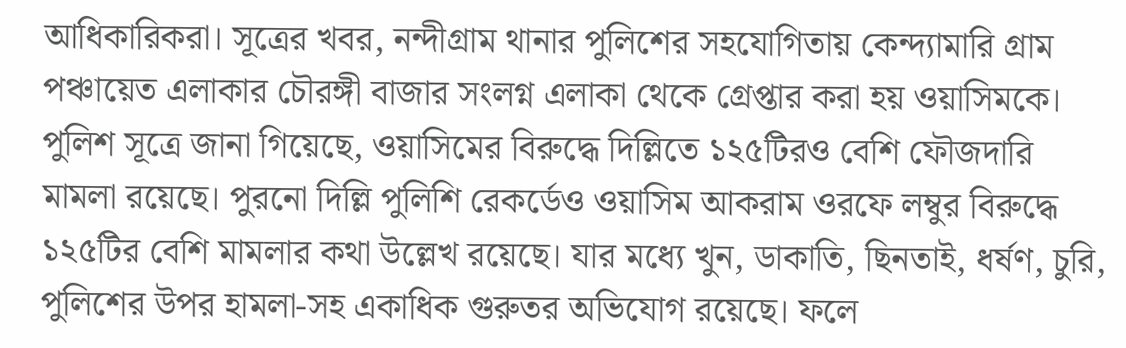আধিকারিকরা। সূত্রের খবর, নন্দীগ্রাম থানার পুলিশের সহযোগিতায় কেন্দ্যামারি গ্রাম পঞ্চায়েত এলাকার চৌরঙ্গী বাজার সংলগ্ন এলাকা থেকে গ্রেপ্তার করা হয় ওয়াসিমকে।
পুলিশ সূত্রে জানা গিয়েছে, ওয়াসিমের বিরুদ্ধে দিল্লিতে ১২৫টিরও বেশি ফৌজদারি মামলা রয়েছে। পুরনো দিল্লি পুলিশি রেকর্ডেও ওয়াসিম আকরাম ওরফে লম্বুর বিরুদ্ধে ১২৫টির বেশি মামলার কথা উল্লেখ রয়েছে। যার মধ্যে খুন, ডাকাতি, ছিনতাই, ধর্ষণ, চুরি, পুলিশের উপর হামলা-সহ একাধিক গুরুতর অভিযোগ রয়েছে। ফলে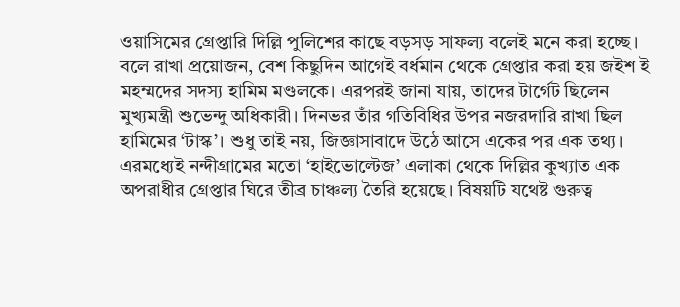ওয়াসিমের গ্রেপ্তারি দিল্লি পুলিশের কাছে বড়সড় সাফল্য বলেই মনে করা হচ্ছে।
বলে রাখা প্রয়োজন, বেশ কিছুদিন আগেই বর্ধমান থেকে গ্রেপ্তার করা হয় জইশ ই মহম্মদের সদস্য হামিম মণ্ডলকে। এরপরই জানা যায়, তাদের টার্গেট ছিলেন মুখ্যমন্ত্রী শুভেন্দু অধিকারী। দিনভর তাঁর গতিবিধির উপর নজরদারি রাখা ছিল হামিমের ‘টাস্ক’। শুধু তাই নয়, জিজ্ঞাসাবাদে উঠে আসে একের পর এক তথ্য। এরমধ্যেই নন্দীগ্রামের মতো ‘হাইভোল্টেজ’ এলাকা থেকে দিল্লির কুখ্যাত এক অপরাধীর গ্রেপ্তার ঘিরে তীব্র চাঞ্চল্য তৈরি হয়েছে। বিষয়টি যথেষ্ট গুরুত্ব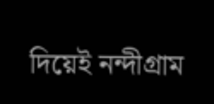দিয়েই নন্দীগ্রাম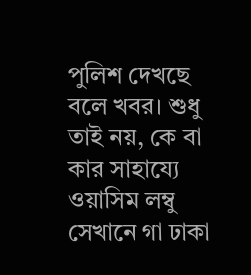পুলিশ দেখছে বলে খবর। শুধু তাই নয়, কে বা কার সাহায্যে ওয়াসিম লম্বু সেখানে গা ঢাকা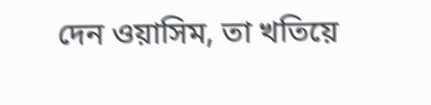দেন ওয়াসিম, তা খতিয়ে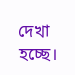দেখা হচ্ছে।